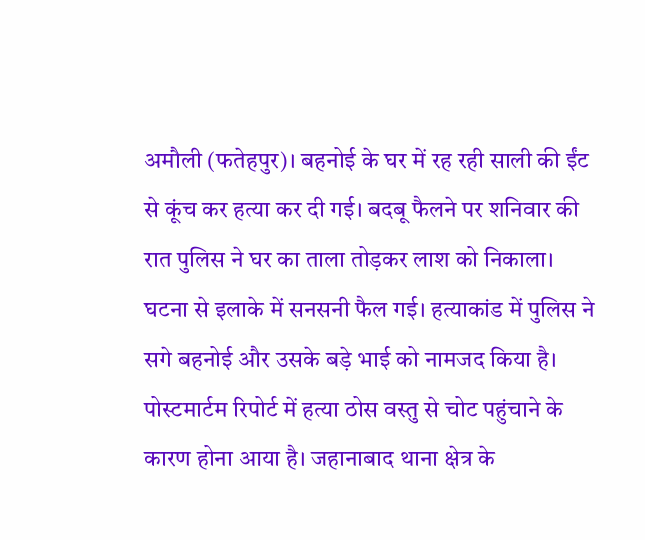अमौली (फतेहपुर)। बहनोई के घर में रह रही साली की ईंट से कूंच कर हत्या कर दी गई। बदबू फैलने पर शनिवार की रात पुलिस ने घर का ताला तोड़कर लाश को निकाला। घटना से इलाके में सनसनी फैल गई। हत्याकांड में पुलिस ने सगे बहनोई और उसके बड़े भाई को नामजद किया है। पोस्टमार्टम रिपोर्ट में हत्या ठोस वस्तु से चोट पहुंचाने के कारण होना आया है। जहानाबाद थाना क्षेत्र के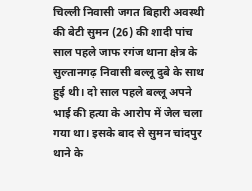चिल्ली निवासी जगत बिहारी अवस्थी की बेटी सुमन (26) की शादी पांच साल पहले जाफ रगंज थाना क्षेत्र के सुल्तानगढ़ निवासी बल्लू दुबे के साथ हुई थी। दो साल पहले बल्लू अपने भाई की हत्या के आरोप में जेल चला गया था। इसके बाद से सुमन चांदपुर थाने के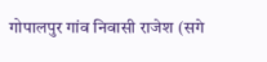गोपालपुर गांव निवासी राजेश (सगे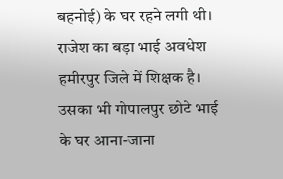बहनोई) के घर रहने लगी थी। राजेश का बड़ा भाई अवधेश हमीरपुर जिले में शिक्षक है। उसका भी गोपालपुर छोटे भाई के घर आना-जाना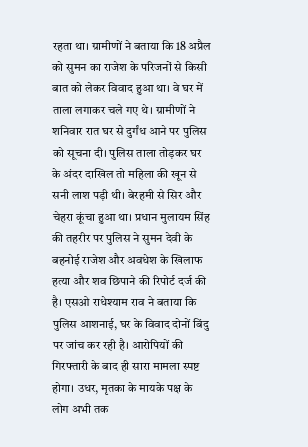रहता था। ग्रामीणों ने बताया कि 18 अप्रैल को सुमन का राजेश के परिजनों से किसी बात को लेकर विवाद हुआ था। वे घर में ताला लगाकर चले गए थे। ग्रामीणों ने शनिवार रात घर से दुर्गंध आने पर पुलिस को सूचना दी। पुलिस ताला तोड़कर घर के अंदर दाखिल तो महिला की खून से सनी लाश पड़ी थी। बेरहमी से सिर और चेहरा कूंचा हुआ था। प्रधान मुलायम सिंह की तहरीर पर पुलिस ने सुमन देवी के बहनोई राजेश और अवधेश के खिलाफ हत्या और शव छिपाने की रिपोर्ट दर्ज की है। एसओ राधेश्याम राव ने बताया कि पुलिस आशनाई, घर के विवाद दोनों बिंदु पर जांच कर रही है। आरोपियों की गिरफ्तारी के बाद ही सारा मामला स्पष्ट होगा। उधर, मृतका के मायके पक्ष के लोग अभी तक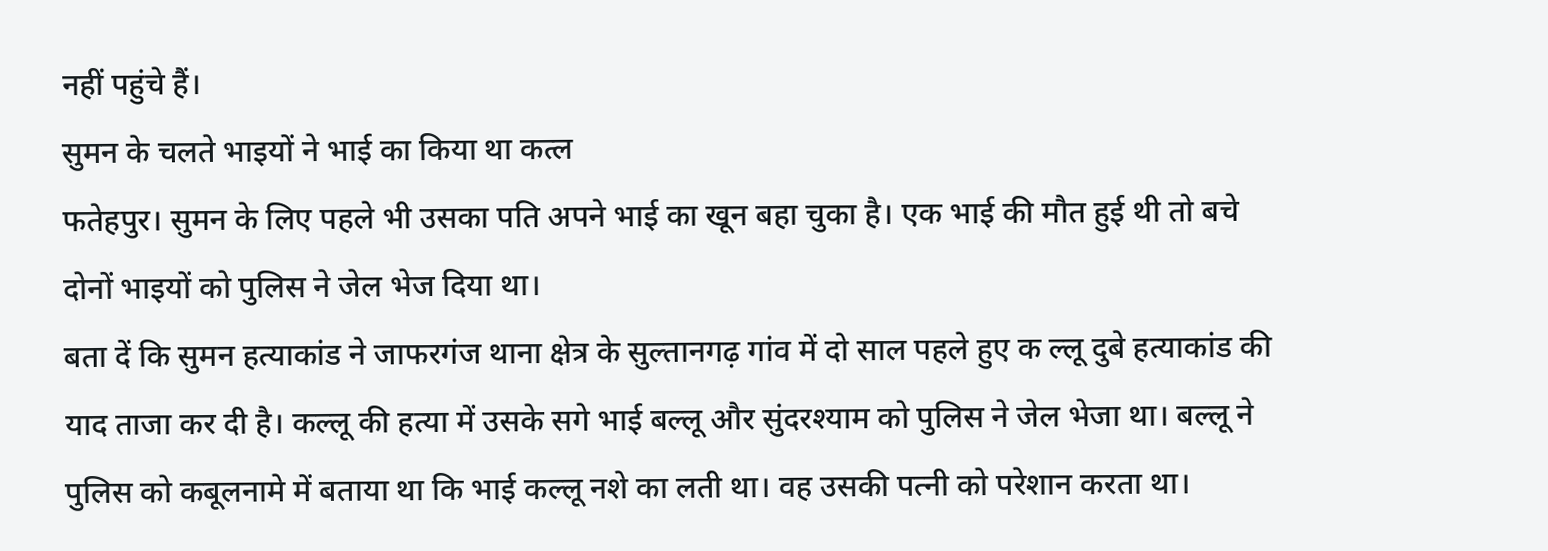नहीं पहुंचे हैं।
सुमन के चलते भाइयों ने भाई का किया था कत्ल
फतेहपुर। सुमन के लिए पहले भी उसका पति अपने भाई का खून बहा चुका है। एक भाई की मौत हुई थी तो बचे दोनों भाइयों को पुलिस ने जेल भेज दिया था।
बता दें कि सुमन हत्याकांड ने जाफरगंज थाना क्षेत्र के सुल्तानगढ़ गांव में दो साल पहले हुए क ल्लू दुबे हत्याकांड की याद ताजा कर दी है। कल्लू की हत्या में उसके सगे भाई बल्लू और सुंदरश्याम को पुलिस ने जेल भेजा था। बल्लू ने पुलिस को कबूलनामे में बताया था कि भाई कल्लू नशे का लती था। वह उसकी पत्नी को परेशान करता था।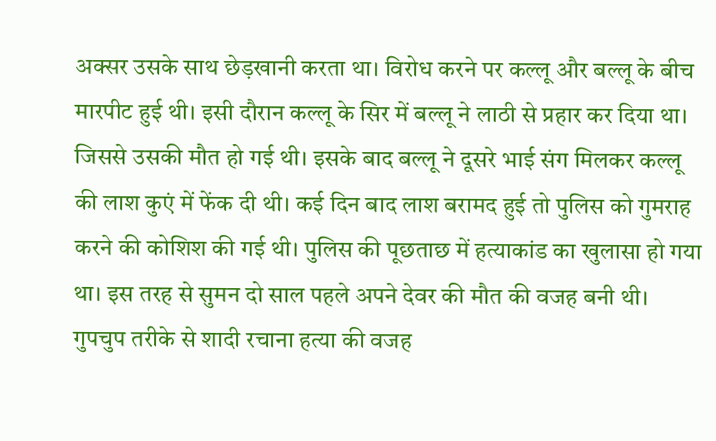अक्सर उसके साथ छेड़खानी करता था। विरोध करने पर कल्लू और बल्लू के बीच मारपीट हुई थी। इसी दौरान कल्लू के सिर में बल्लू ने लाठी से प्रहार कर दिया था। जिससे उसकी मौत हो गई थी। इसके बाद बल्लू ने दूसरे भाई संग मिलकर कल्लू की लाश कुएं में फेंक दी थी। कई दिन बाद लाश बरामद हुई तो पुलिस को गुमराह करने की कोशिश की गई थी। पुलिस की पूछताछ में हत्याकांड का खुलासा हो गया था। इस तरह से सुमन दो साल पहले अपने देवर की मौत की वजह बनी थी।
गुपचुप तरीके से शादी रचाना हत्या की वजह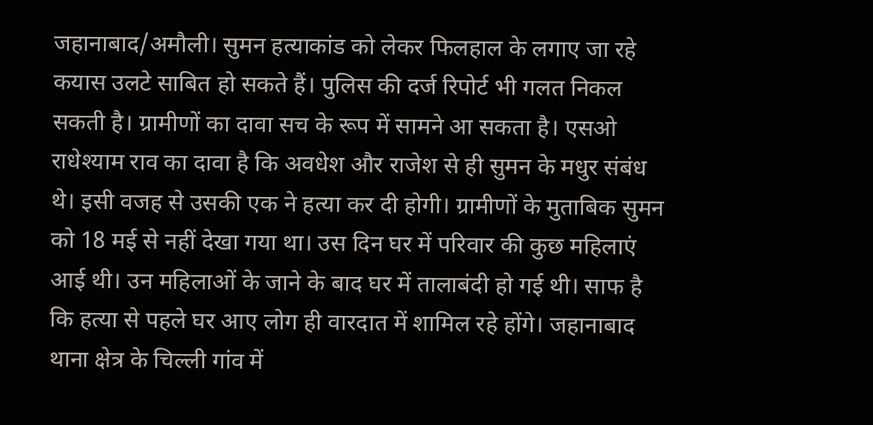जहानाबाद/अमौली। सुमन हत्याकांड को लेकर फिलहाल के लगाए जा रहे कयास उलटे साबित हो सकते हैं। पुलिस की दर्ज रिपोर्ट भी गलत निकल सकती है। ग्रामीणों का दावा सच के रूप में सामने आ सकता है। एसओ राधेश्याम राव का दावा है कि अवधेश और राजेश से ही सुमन के मधुर संबंध थे। इसी वजह से उसकी एक ने हत्या कर दी होगी। ग्रामीणों के मुताबिक सुमन को 18 मई से नहीं देखा गया था। उस दिन घर में परिवार की कुछ महिलाएं आई थी। उन महिलाओं के जाने के बाद घर में तालाबंदी हो गई थी। साफ है कि हत्या से पहले घर आए लोग ही वारदात में शामिल रहे होंगे। जहानाबाद थाना क्षेत्र के चिल्ली गांव में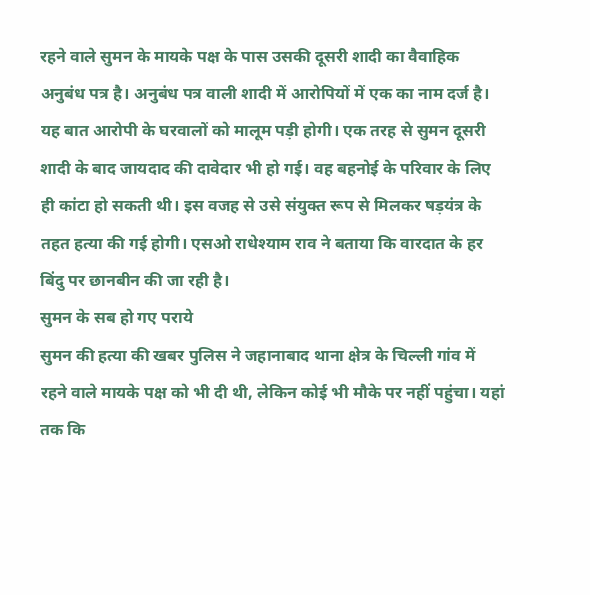रहने वाले सुमन के मायके पक्ष के पास उसकी दूसरी शादी का वैवाहिक अनुबंध पत्र है। अनुबंध पत्र वाली शादी में आरोपियों में एक का नाम दर्ज है। यह बात आरोपी के घरवालों को मालूम पड़ी होगी। एक तरह से सुमन दूसरी शादी के बाद जायदाद की दावेदार भी हो गई। वह बहनोई के परिवार के लिए ही कांटा हो सकती थी। इस वजह से उसे संयुक्त रूप से मिलकर षड़यंत्र के तहत हत्या की गई होगी। एसओ राधेश्याम राव ने बताया कि वारदात के हर बिंदु पर छानबीन की जा रही है।
सुमन के सब हो गए पराये
सुमन की हत्या की खबर पुलिस ने जहानाबाद थाना क्षेत्र के चिल्ली गांव में रहने वाले मायके पक्ष को भी दी थी, लेकिन कोई भी मौके पर नहीं पहुंचा। यहां तक कि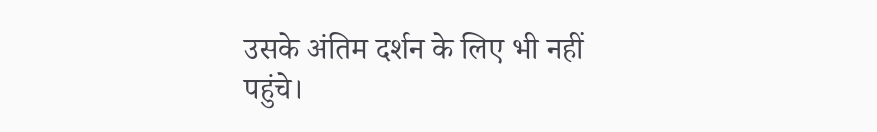उसके अंतिम दर्शन के लिए भी नहीं पहुंचे।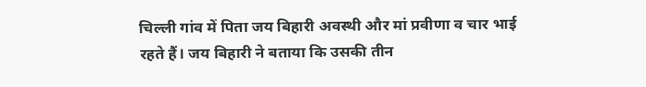चिल्ली गांव में पिता जय बिहारी अवस्थी और मां प्रवीणा व चार भाई रहते हैं। जय बिहारी ने बताया कि उसकी तीन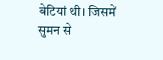बेटियां थी। जिसमें सुमन से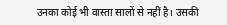उनका कोई भी वास्ता सालों से नहीं है। उसकी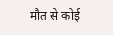मौत से कोई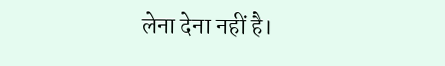लेना देना नहीं है।